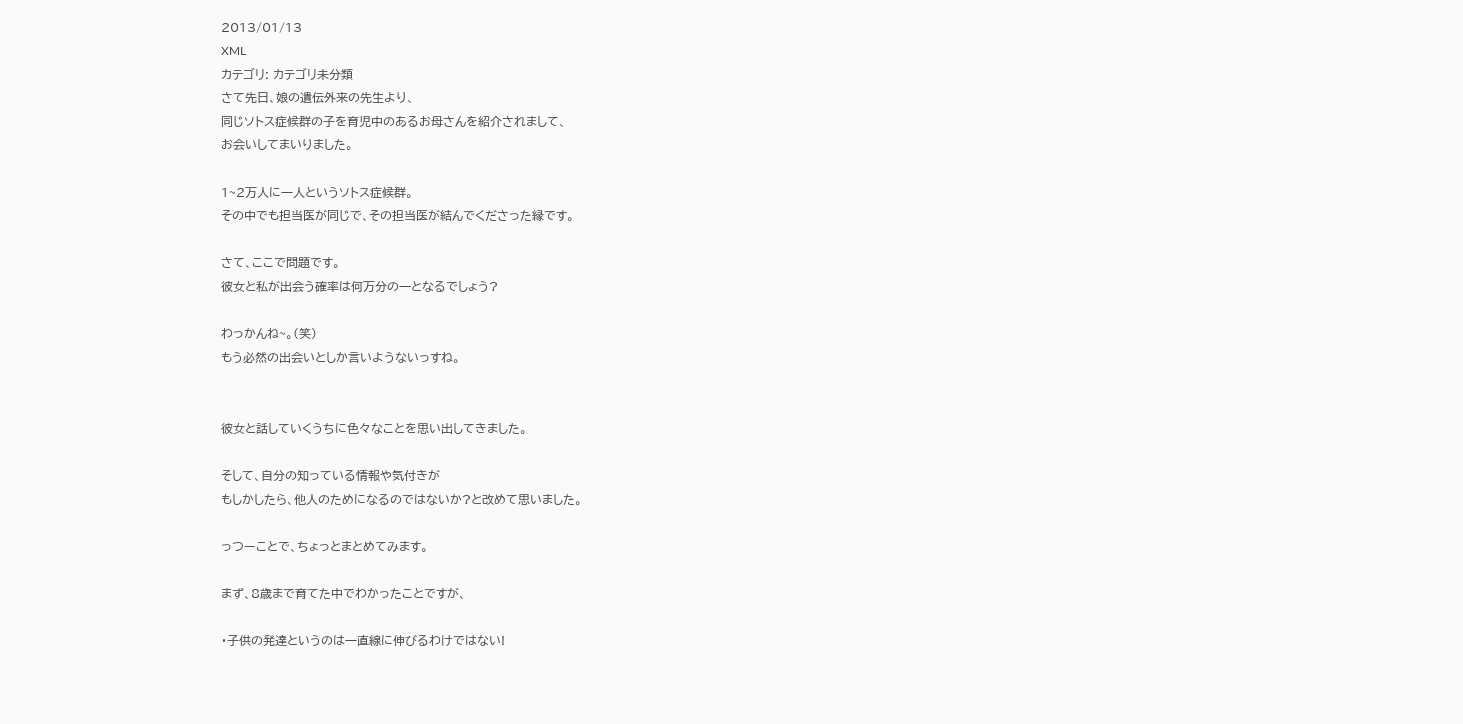2013/01/13
XML
カテゴリ: カテゴリ未分類
さて先日、娘の遺伝外来の先生より、
同じソトス症候群の子を育児中のあるお母さんを紹介されまして、
お会いしてまいりました。

1~2万人に一人というソトス症候群。
その中でも担当医が同じで、その担当医が結んでくださった縁です。

さて、ここで問題です。
彼女と私が出会う確率は何万分の一となるでしょう?

わっかんね~。(笑)
もう必然の出会いとしか言いようないっすね。


彼女と話していくうちに色々なことを思い出してきました。

そして、自分の知っている情報や気付きが
もしかしたら、他人のためになるのではないか?と改めて思いました。

っつーことで、ちょっとまとめてみます。

まず、8歳まで育てた中でわかったことですが、

・子供の発達というのは一直線に伸びるわけではない!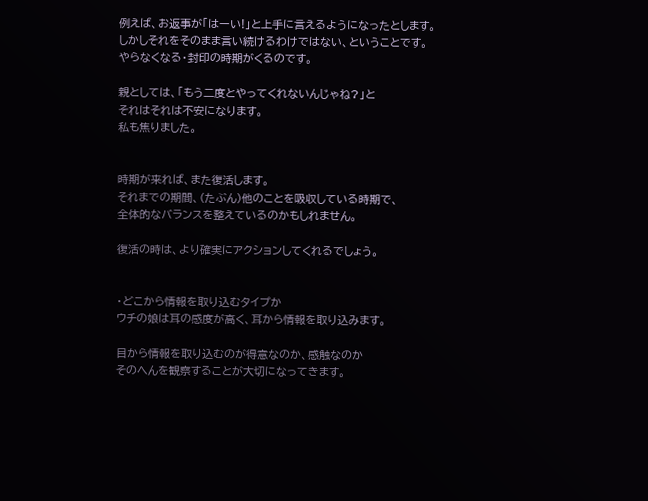例えば、お返事が「はーい!」と上手に言えるようになったとします。
しかしそれをそのまま言い続けるわけではない、ということです。
やらなくなる・封印の時期がくるのです。

親としては、「もう二度とやってくれないんじゃね?」と
それはそれは不安になります。
私も焦りました。


時期が来れば、また復活します。
それまでの期間、(たぶん)他のことを吸収している時期で、
全体的なバランスを整えているのかもしれません。

復活の時は、より確実にアクションしてくれるでしょう。


・どこから情報を取り込むタイプか
ウチの娘は耳の感度が高く、耳から情報を取り込みます。

目から情報を取り込むのが得意なのか、感触なのか
そのへんを観察することが大切になってきます。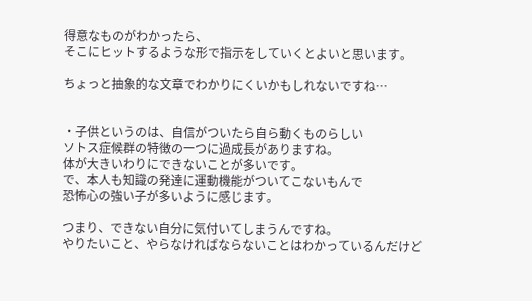得意なものがわかったら、
そこにヒットするような形で指示をしていくとよいと思います。

ちょっと抽象的な文章でわかりにくいかもしれないですね…


・子供というのは、自信がついたら自ら動くものらしい
ソトス症候群の特徴の一つに過成長がありますね。
体が大きいわりにできないことが多いです。
で、本人も知識の発達に運動機能がついてこないもんで
恐怖心の強い子が多いように感じます。

つまり、できない自分に気付いてしまうんですね。
やりたいこと、やらなければならないことはわかっているんだけど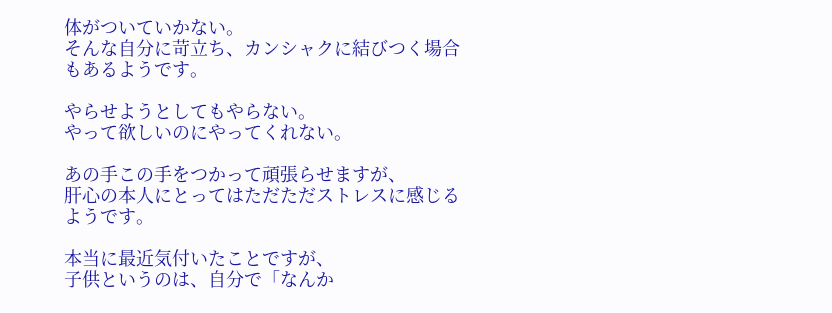体がついていかない。
そんな自分に苛立ち、カンシャクに結びつく場合もあるようです。

やらせようとしてもやらない。
やって欲しいのにやってくれない。

あの手この手をつかって頑張らせますが、
肝心の本人にとってはただただストレスに感じるようです。

本当に最近気付いたことですが、
子供というのは、自分で「なんか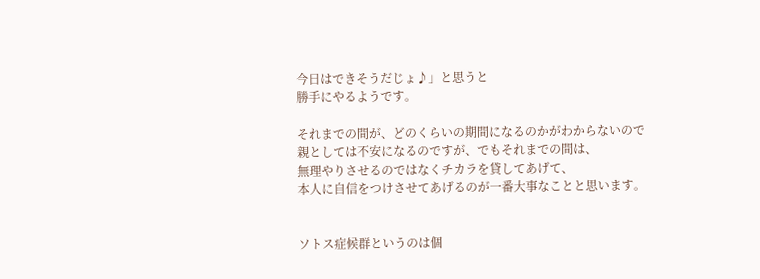今日はできそうだじょ♪」と思うと
勝手にやるようです。

それまでの間が、どのくらいの期間になるのかがわからないので
親としては不安になるのですが、でもそれまでの間は、
無理やりさせるのではなくチカラを貸してあげて、
本人に自信をつけさせてあげるのが一番大事なことと思います。


ソトス症候群というのは個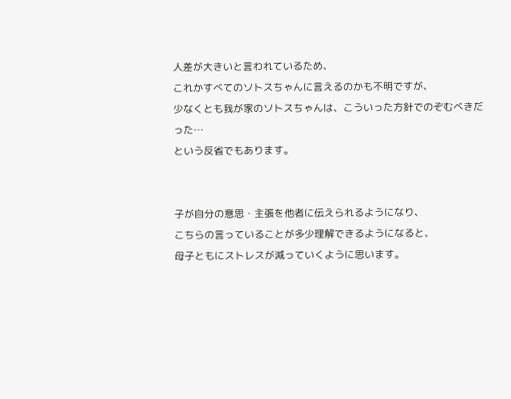人差が大きいと言われているため、
これかすべてのソトスちゃんに言えるのかも不明ですが、
少なくとも我が家のソトスちゃんは、こういった方針でのぞむべきだった…
という反省でもあります。


子が自分の意思・主張を他者に伝えられるようになり、
こちらの言っていることが多少理解できるようになると、
母子ともにストレスが減っていくように思います。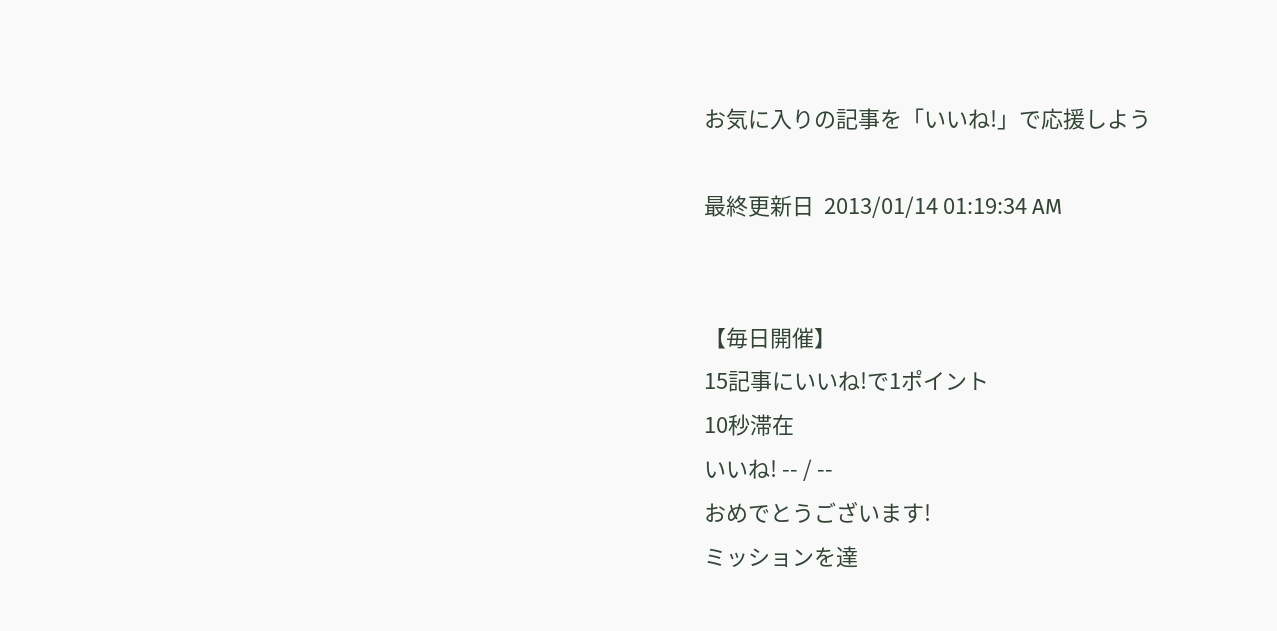お気に入りの記事を「いいね!」で応援しよう

最終更新日  2013/01/14 01:19:34 AM


【毎日開催】
15記事にいいね!で1ポイント
10秒滞在
いいね! -- / --
おめでとうございます!
ミッションを達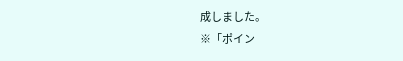成しました。
※「ポイン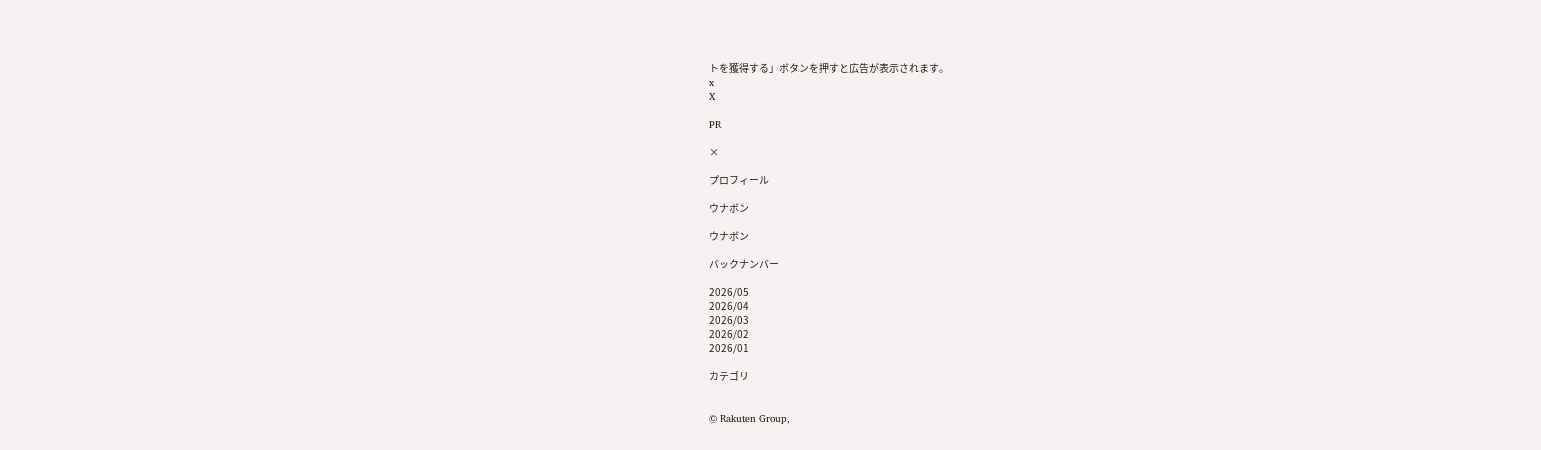トを獲得する」ボタンを押すと広告が表示されます。
x
X

PR

×

プロフィール

ウナボン

ウナボン

バックナンバー

2026/05
2026/04
2026/03
2026/02
2026/01

カテゴリ


© Rakuten Group,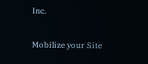Inc.

Mobilize your Site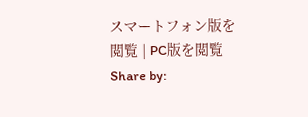スマートフォン版を閲覧 | PC版を閲覧
Share by: